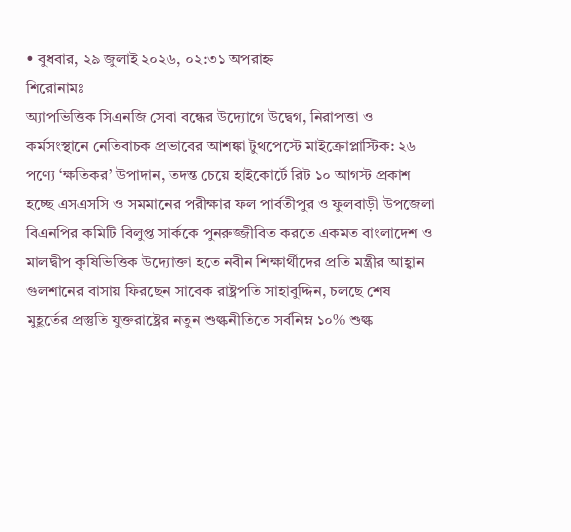• বুধবার, ২৯ জুলাই ২০২৬, ০২:৩১ অপরাহ্ন
শিরোনামঃ
অ্যাপভিত্তিক সিএনজি সেবা বন্ধের উদ্যোগে উদ্বেগ, নিরাপত্তা ও কর্মসংস্থানে নেতিবাচক প্রভাবের আশঙ্কা টুথপেস্টে মাইক্রোপ্লাস্টিক: ২৬ পণ্যে ‘ক্ষতিকর’ উপাদান, তদন্ত চেয়ে হাইকোর্টে রিট ১০ আগস্ট প্রকাশ হচ্ছে এসএসসি ও সমমানের পরীক্ষার ফল পার্বতীপুর ও ফুলবাড়ী উপজেলা বিএনপির কমিটি বিলুপ্ত সার্ককে পুনরুজ্জীবিত করতে একমত বাংলাদেশ ও মালদ্বীপ কৃষিভিত্তিক উদ্যোক্তা হতে নবীন শিক্ষার্থীদের প্রতি মন্ত্রীর আহ্বান গুলশানের বাসায় ফিরছেন সাবেক রাষ্ট্রপতি সাহাবুদ্দিন, চলছে শেষ মুহূর্তের প্রস্তুতি যুক্তরাষ্ট্রের নতুন শুল্কনীতিতে সর্বনিম্ন ১০% শুল্ক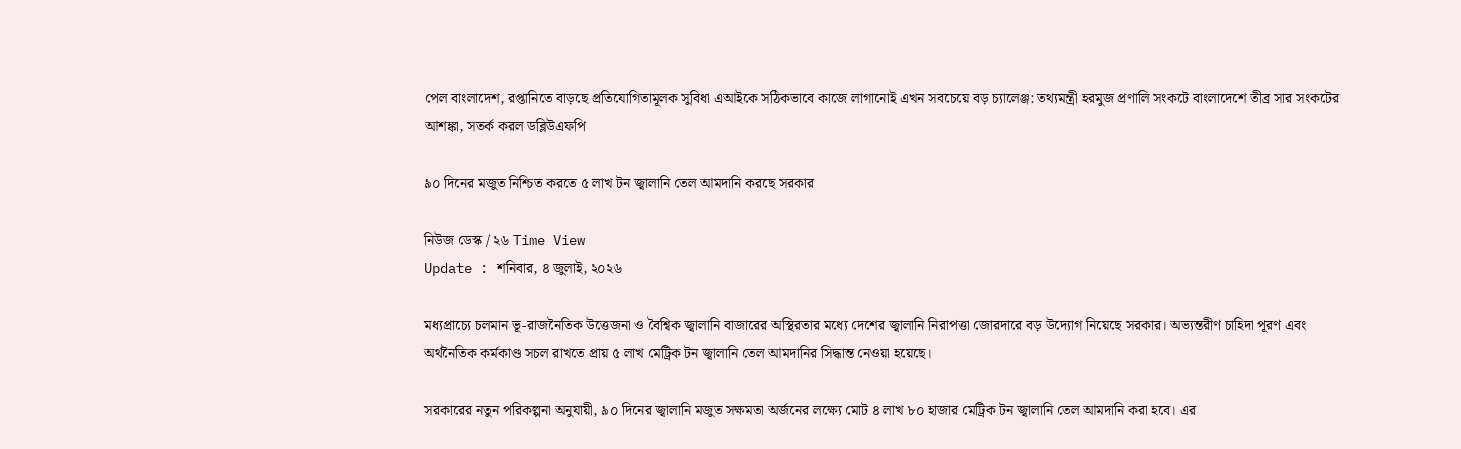পেল বাংলাদেশ, রপ্তানিতে বাড়ছে প্রতিযোগিতামূলক সুবিধা এআইকে সঠিকভাবে কাজে লাগানোই এখন সবচেয়ে বড় চ্যালেঞ্জ: তথ্যমন্ত্রী হরমুজ প্রণালি সংকটে বাংলাদেশে তীব্র সার সংকটের আশঙ্কা, সতর্ক করল ডব্লিউএফপি

৯০ দিনের মজুত নিশ্চিত করতে ৫ লাখ টন জ্বালানি তেল আমদানি করছে সরকার

নিউজ ডেস্ক / ২৬ Time View
Update : শনিবার, ৪ জুলাই, ২০২৬

মধ্যপ্রাচ্যে চলমান ভূ-রাজনৈতিক উত্তেজনা ও বৈশ্বিক জ্বালানি বাজারের অস্থিরতার মধ্যে দেশের জ্বালানি নিরাপত্তা জোরদারে বড় উদ্যোগ নিয়েছে সরকার। অভ্যন্তরীণ চাহিদা পূরণ এবং অর্থনৈতিক কর্মকাণ্ড সচল রাখতে প্রায় ৫ লাখ মেট্রিক টন জ্বালানি তেল আমদানির সিদ্ধান্ত নেওয়া হয়েছে।

সরকারের নতুন পরিকল্পনা অনুযায়ী, ৯০ দিনের জ্বালানি মজুত সক্ষমতা অর্জনের লক্ষ্যে মোট ৪ লাখ ৮০ হাজার মেট্রিক টন জ্বালানি তেল আমদানি করা হবে। এর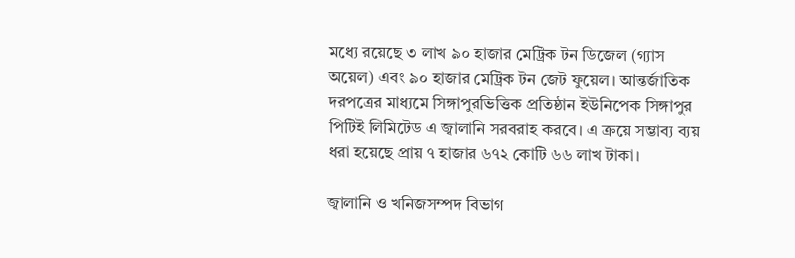মধ্যে রয়েছে ৩ লাখ ৯০ হাজার মেট্রিক টন ডিজেল (গ্যাস অয়েল) এবং ৯০ হাজার মেট্রিক টন জেট ফুয়েল। আন্তর্জাতিক দরপত্রের মাধ্যমে সিঙ্গাপুরভিত্তিক প্রতিষ্ঠান ইউনিপেক সিঙ্গাপুর পিটিই লিমিটেড এ জ্বালানি সরবরাহ করবে। এ ক্রয়ে সম্ভাব্য ব্যয় ধরা হয়েছে প্রায় ৭ হাজার ৬৭২ কোটি ৬৬ লাখ টাকা।

জ্বালানি ও খনিজসম্পদ বিভাগ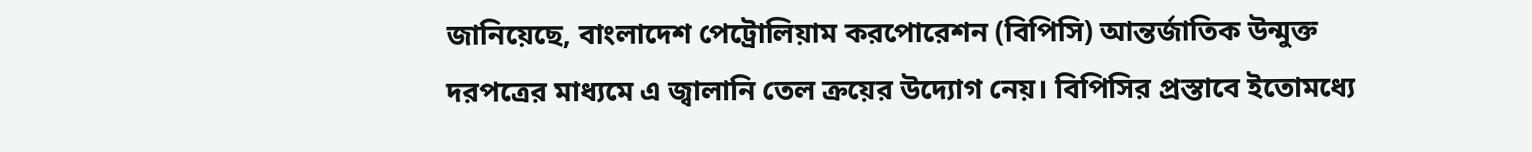জানিয়েছে, বাংলাদেশ পেট্রোলিয়াম করপোরেশন (বিপিসি) আন্তর্জাতিক উন্মুক্ত দরপত্রের মাধ্যমে এ জ্বালানি তেল ক্রয়ের উদ্যোগ নেয়। বিপিসির প্রস্তাবে ইতোমধ্যে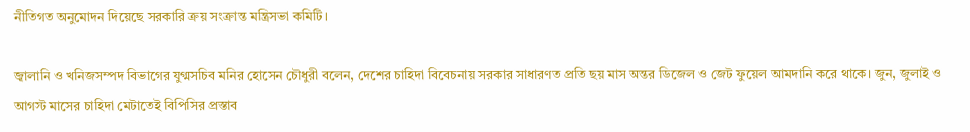নীতিগত অনুমোদন দিয়েছে সরকারি ক্রয় সংক্রান্ত মন্ত্রিসভা কমিটি।

জ্বালানি ও খনিজসম্পদ বিভাগের যুগ্মসচিব মনির হোসেন চৌধুরী বলেন, দেশের চাহিদা বিবেচনায় সরকার সাধারণত প্রতি ছয় মাস অন্তর ডিজেল ও জেট ফুয়েল আমদানি করে থাকে। জুন, জুলাই ও আগস্ট মাসের চাহিদা মেটাতেই বিপিসির প্রস্তাব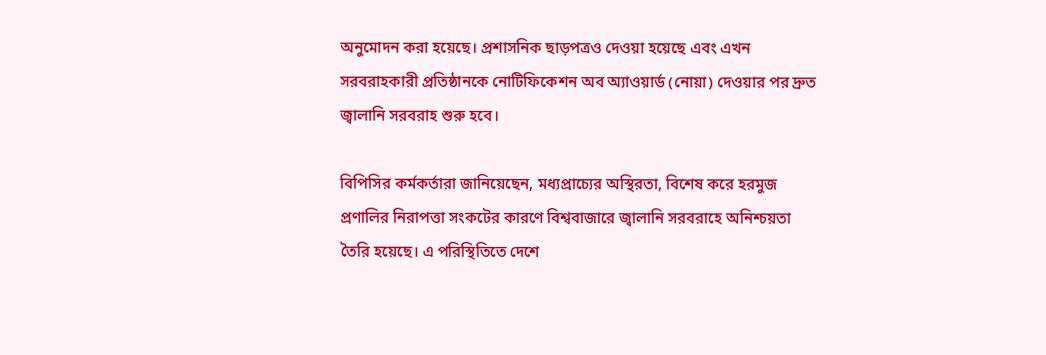অনুমোদন করা হয়েছে। প্রশাসনিক ছাড়পত্রও দেওয়া হয়েছে এবং এখন সরবরাহকারী প্রতিষ্ঠানকে নোটিফিকেশন অব অ্যাওয়ার্ড (নোয়া) দেওয়ার পর দ্রুত জ্বালানি সরবরাহ শুরু হবে।

বিপিসির কর্মকর্তারা জানিয়েছেন, মধ্যপ্রাচ্যের অস্থিরতা, বিশেষ করে হরমুজ প্রণালির নিরাপত্তা সংকটের কারণে বিশ্ববাজারে জ্বালানি সরবরাহে অনিশ্চয়তা তৈরি হয়েছে। এ পরিস্থিতিতে দেশে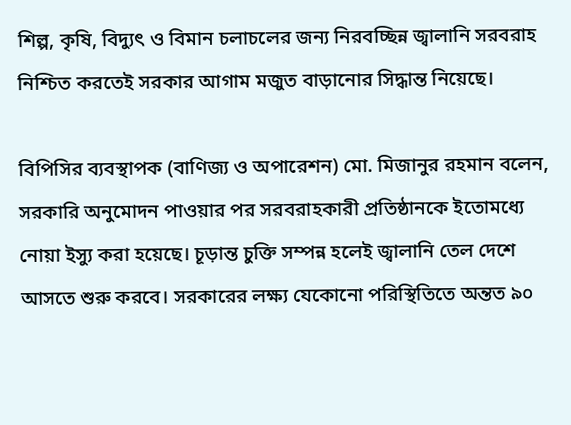শিল্প, কৃষি, বিদ্যুৎ ও বিমান চলাচলের জন্য নিরবচ্ছিন্ন জ্বালানি সরবরাহ নিশ্চিত করতেই সরকার আগাম মজুত বাড়ানোর সিদ্ধান্ত নিয়েছে।

বিপিসির ব্যবস্থাপক (বাণিজ্য ও অপারেশন) মো. মিজানুর রহমান বলেন, সরকারি অনুমোদন পাওয়ার পর সরবরাহকারী প্রতিষ্ঠানকে ইতোমধ্যে নোয়া ইস্যু করা হয়েছে। চূড়ান্ত চুক্তি সম্পন্ন হলেই জ্বালানি তেল দেশে আসতে শুরু করবে। সরকারের লক্ষ্য যেকোনো পরিস্থিতিতে অন্তত ৯০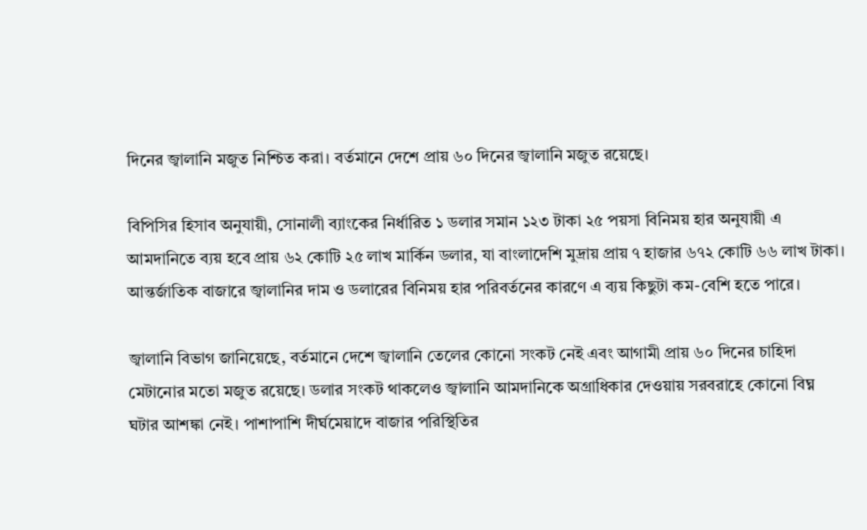দিনের জ্বালানি মজুত নিশ্চিত করা। বর্তমানে দেশে প্রায় ৬০ দিনের জ্বালানি মজুত রয়েছে।

বিপিসির হিসাব অনুযায়ী, সোনালী ব্যাংকের নির্ধারিত ১ ডলার সমান ১২৩ টাকা ২৫ পয়সা বিনিময় হার অনুযায়ী এ আমদানিতে ব্যয় হবে প্রায় ৬২ কোটি ২৫ লাখ মার্কিন ডলার, যা বাংলাদেশি মুদ্রায় প্রায় ৭ হাজার ৬৭২ কোটি ৬৬ লাখ টাকা। আন্তর্জাতিক বাজারে জ্বালানির দাম ও ডলারের বিনিময় হার পরিবর্তনের কারণে এ ব্যয় কিছুটা কম-বেশি হতে পারে।

জ্বালানি বিভাগ জানিয়েছে, বর্তমানে দেশে জ্বালানি তেলের কোনো সংকট নেই এবং আগামী প্রায় ৬০ দিনের চাহিদা মেটানোর মতো মজুত রয়েছে। ডলার সংকট থাকলেও জ্বালানি আমদানিকে অগ্রাধিকার দেওয়ায় সরবরাহে কোনো বিঘ্ন ঘটার আশঙ্কা নেই। পাশাপাশি দীর্ঘমেয়াদে বাজার পরিস্থিতির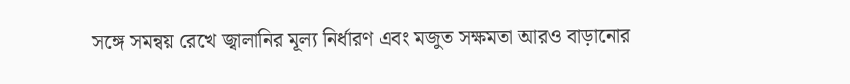সঙ্গে সমন্বয় রেখে জ্বালানির মূল্য নির্ধারণ এবং মজুত সক্ষমতা আরও বাড়ানোর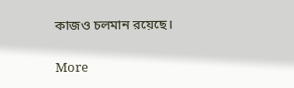কাজও চলমান রয়েছে।


More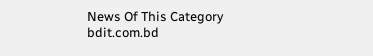News Of This Category
bdit.com.bd